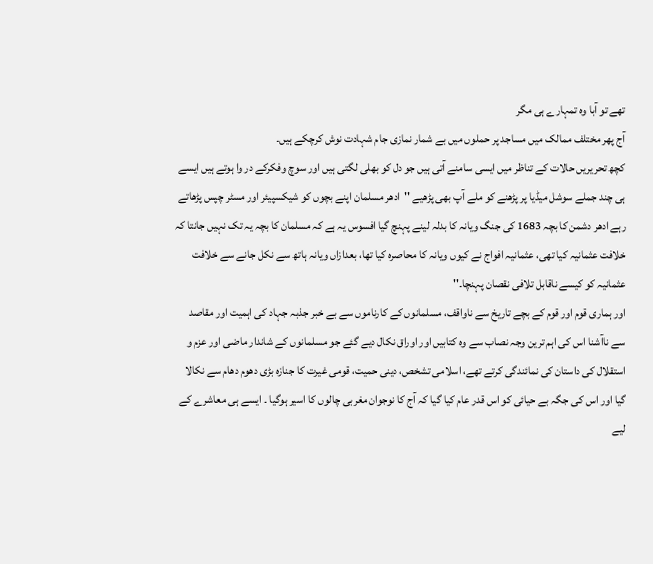تھے تو آبا وہ تمہارے ہی مگر
آج پھر مختلف ممالک میں مساجد پر حملوں میں بے شمار نمازی جام شہادت نوش کرچکے ہیں۔
کچھ تحریریں حالات کے تناظر میں ایسی سامنے آتی ہیں جو دل کو بھلی لگتی ہیں اور سوچ وفکرکے در وا ہوتے ہیں ایسے ہی چند جملے سوشل میڈیا پر پڑھنے کو ملے آپ بھی پڑھیے ''ادھر مسلمان اپنے بچوں کو شیکسپیئر اور مسٹر چپس پڑھاتے رہے ادھر دشمن کا بچہ 1683 کی جنگ ویانہ کا بدلہ لینے پہنچ گیا افسوس یہ ہے کہ مسلمان کا بچہ یہ تک نہیں جانتا کہ خلافت عثمانیہ کیا تھی، عثمانیہ افواج نے کیوں ویانہ کا محاصرہ کیا تھا، بعدازاں ویانہ ہاتھ سے نکل جانے سے خلافت عثمانیہ کو کیسے ناقابل تلافی نقصان پہنچا۔''
اور ہماری قوم اور قوم کے بچے تاریخ سے ناواقف، مسلمانوں کے کارناموں سے بے خبر جذبہ جہاد کی اہمیت اور مقاصد سے ناآشنا اس کی اہم ترین وجہ نصاب سے وہ کتابیں اور اوراق نکال دیے گئے جو مسلمانوں کے شاندار ماضی اور عزم و استقلال کی داستان کی نمائندگی کرتے تھے، اسلامی تشخص، دینی حمیت، قومی غیرت کا جنازہ بڑی دھوم دھام سے نکالا گیا اور اس کی جگہ بے حیائی کو اس قدر عام کیا گیا کہ آج کا نوجوان مغربی چالوں کا اسیر ہوگیا ۔ ایسے ہی معاشرے کے لیے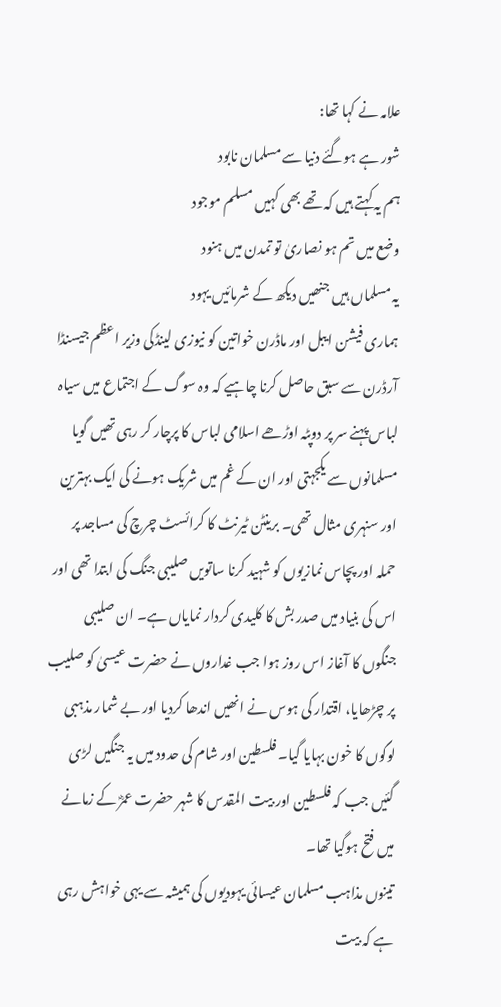علامہ نے کہا تھا:
شور ہے ہوگئے دنیا سے مسلمان نابود
ہم یہ کہتے ہیں کہ تھے بھی کہیں مسلم موجود
وضع میں تم ہو نصاریٰ تو تمدن میں ہنود
یہ مسلماں ہیں جنھیں دیکھ کے شرمائیں یہود
ہماری فیشن ایبل اور ماڈرن خواتین کو نیوزی لینڈکی وزیر اعظم جیسنڈا آرڈرن سے سبق حاصل کرنا چاہیے کہ وہ سوگ کے اجتماع میں سیاہ لباس پہنے سر پر دوپٹہ اوڑھے اسلامی لباس کا پرچار کر رہی تھیں گویا مسلمانوں سے یکجہتی اور ان کے غم میں شریک ہونے کی ایک بہترین اور سنہری مثال تھی۔ برینٹن ٹیرنٹ کا کرائسٹ چرچ کی مساجد پر حملہ اور پچاس نمازیوں کو شہید کرنا ساتویں صلیبی جنگ کی ابتدا تھی اور اس کی بنیاد میں صدر بش کا کلیدی کردار نمایاں ہے۔ ان صلیبی جنگوں کا آغاز اس روز ہوا جب غداروں نے حضرت عیسیٰ کو صلیب پر چڑھایا، اقتدار کی ہوس نے انھیں اندھا کردیا اور بے شمار مذہبی لوگوں کا خون بہایا گیا۔ فلسطین اور شام کی حدود میں یہ جنگیں لڑی گئیں جب کہ فلسطین اور بیت المقدس کا شہر حضرت عمرؓ کے زمانے میں فتح ہوگیا تھا۔
تینوں مذاہب مسلمان عیسائی یہودیوں کی ہمیشہ سے یہی خواہش رہی ہے کہ بیت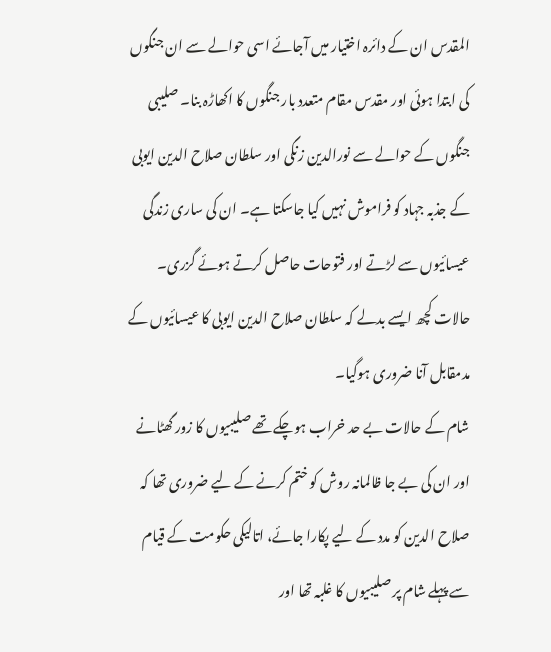المقدس ان کے دائرہ اختیار میں آجائے اسی حوالے سے ان جنگوں کی ابتدا ہوئی اور مقدس مقام متعدد بار جنگوں کا اکھاڑہ بنا۔ صلیبی جنگوں کے حوالے سے نورالدین زنگی اور سلطان صلاح الدین ایوبی کے جذبہ جہاد کو فراموش نہیں کیا جاسکتا ہے۔ ان کی ساری زندگی عیسائیوں سے لڑتے اور فتوحات حاصل کرتے ہوئے گزری۔ حالات کچھ ایسے بدلے کہ سلطان صلاح الدین ایوبی کا عیسائیوں کے مدمقابل آنا ضروری ہوگیا۔
شام کے حالات بے حد خراب ہوچکے تھے صلیبیوں کا زور گھٹانے اور ان کی بے جا ظالمانہ روش کو ختم کرنے کے لیے ضروری تھا کہ صلاح الدین کو مدد کے لیے پکارا جائے، اتالیکی حکومت کے قیام سے پہلے شام پر صلیبیوں کا غلبہ تھا اور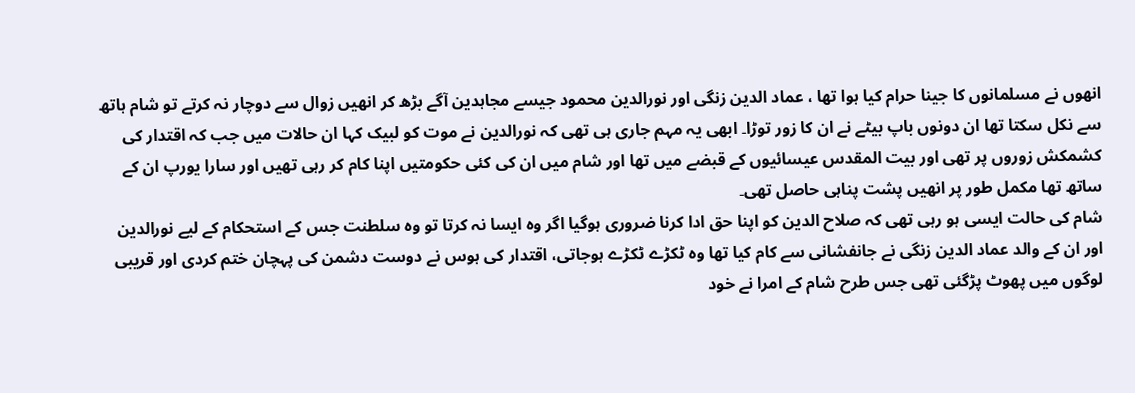انھوں نے مسلمانوں کا جینا حرام کیا ہوا تھا ، عماد الدین زنگی اور نورالدین محمود جیسے مجاہدین آگے بڑھ کر انھیں زوال سے دوچار نہ کرتے تو شام ہاتھ سے نکل سکتا تھا ان دونوں باپ بیٹے نے ان کا زور توڑا۔ ابھی یہ مہم جاری ہی تھی کہ نورالدین نے موت کو لبیک کہا ان حالات میں جب کہ اقتدار کی کشمکش زوروں پر تھی اور بیت المقدس عیسائیوں کے قبضے میں تھا اور شام میں ان کی کئی حکومتیں اپنا کام کر رہی تھیں اور سارا یورپ ان کے ساتھ تھا مکمل طور پر انھیں پشت پناہی حاصل تھی۔
شام کی حالت ایسی ہو رہی تھی کہ صلاح الدین کو اپنا حق ادا کرنا ضروری ہوگیا اگر وہ ایسا نہ کرتا تو وہ سلطنت جس کے استحکام کے لیے نورالدین اور ان کے والد عماد الدین زنگی نے جانفشانی سے کام کیا تھا وہ ٹکڑے ٹکڑے ہوجاتی، اقتدار کی ہوس نے دوست دشمن کی پہچان ختم کردی اور قریبی لوگوں میں پھوٹ پڑگئی تھی جس طرح شام کے امرا نے خود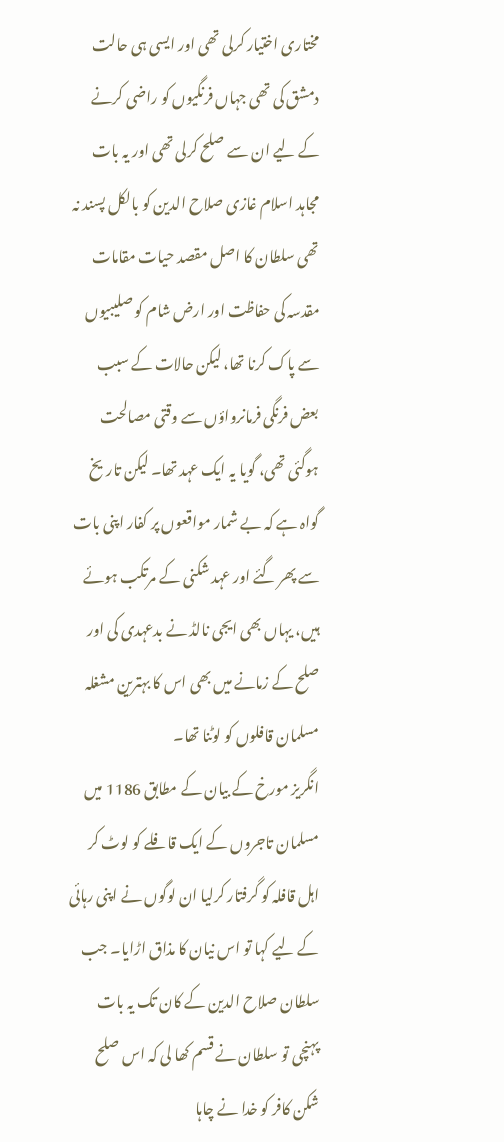مختاری اختیار کرلی تھی اور ایسی ہی حالت دمشق کی تھی جہاں فرنگیوں کو راضی کرنے کے لیے ان سے صلح کرلی تھی اور یہ بات مجاہد اسلام غازی صلاح الدین کو بالکل پسند نہ تھی سلطان کا اصل مقصد حیات مقامات مقدسہ کی حفاظت اور ارض شام کو صلیبیوں سے پاک کرنا تھا، لیکن حالات کے سبب بعض فرنگی فرمانرواؤں سے وقتی مصالحت ہوگئی تھی، گویا یہ ایک عہد تھا۔ لیکن تاریخ گواہ ہے کہ بے شمار مواقعوں پر کفار اپنی بات سے پھر گئے اور عہد شکنی کے مرتکب ہوئے ہیں، یہاں بھی ایجی نالڈ نے بدعہدی کی اور صلح کے زمانے میں بھی اس کا بہترین مشغلہ مسلمان قافلوں کو لوٹنا تھا۔
انگریز مورخ کے بیان کے مطابق 1186 میں مسلمان تاجروں کے ایک قافلے کو لوٹ کر اہل قافلہ کو گرفتار کرلیا ان لوگوں نے اپنی رہائی کے لیے کہا تو اس نیان کا مذاق اڑایا۔ جب سلطان صلاح الدین کے کان تک یہ بات پہنچی تو سلطان نے قسم کھا لی کہ اس صلح شکن کافر کو خدا نے چاہا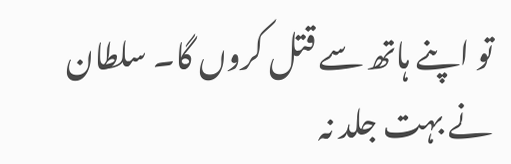تو اپنے ہاتھ سے قتل کروں گا۔ سلطان نے بہت جلد نہ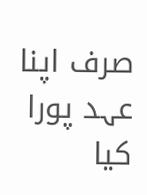صرف اپنا عہد پورا کیا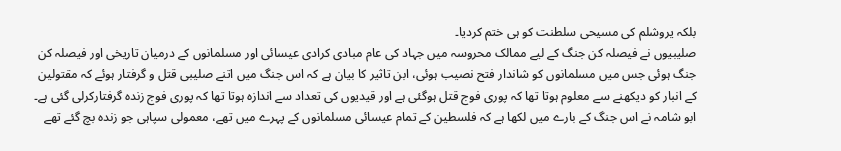بلکہ یروشلم کی مسیحی سلطنت کو ہی ختم کردیا۔
صلیبیوں نے فیصلہ کن جنگ کے لیے ممالک محروسہ میں جہاد کی عام مبادی کرادی عیسائی اور مسلمانوں کے درمیان تاریخی اور فیصلہ کن جنگ ہوئی جس میں مسلمانوں کو شاندار فتح نصیب ہوئی، ابن تاثیر کا بیان ہے کہ اس جنگ میں اتنے صلیبی قتل و گرفتار ہوئے کہ مقتولین کے انبار کو دیکھنے سے معلوم ہوتا تھا کہ پوری فوج قتل ہوگئی ہے اور قیدیوں کی تعداد سے اندازہ ہوتا تھا کہ پوری فوج زندہ گرفتارکرلی گئی ہے۔
ابو شامہ نے اس جنگ کے بارے میں لکھا ہے کہ فلسطین کے تمام عیسائی مسلمانوں کے پہرے میں تھے، معمولی سپاہی جو زندہ بچ گئے تھے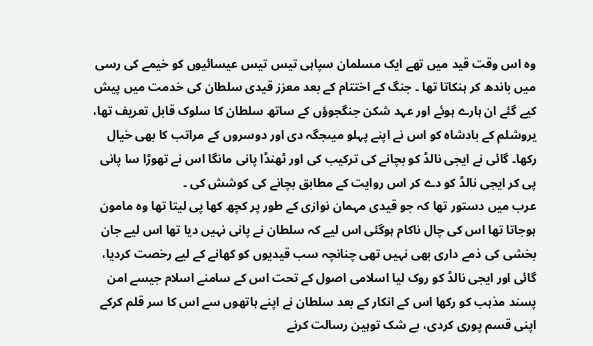وہ اس وقت قید میں تھے ایک مسلمان سپاہی تیس تیس عیسائیوں کو خیمے کی رسی میں باندھ کر ہنکاتا تھا ۔ جنگ کے اختتام کے بعد معزز قیدی سلطان کی خدمت میں پیش کیے گئے ان ہارے ہوئے اور عہد شکن جنگجوؤں کے ساتھ سلطان کا سلوک قابل تعریف تھا، یروشلم کے بادشاہ کو اس نے اپنے پہلو میںجگہ دی اور دوسروں کے مراتب کا بھی خیال رکھا۔ گائی نے ایجی نالڈ کو بچانے کی ترکیب کی اور ٹھنڈا پانی مانگا اس نے تھوڑا سا پانی پی کر ایجی نالڈ کو دے کر اس روایت کے مطابق بچانے کی کوشش کی ۔
عرب میں دستور تھا کہ جو قیدی مہمان نوازی کے طور پر کچھ کھا پی لیتا تھا وہ مامون ہوجاتا تھا اس کی چال ناکام ہوگئی اس لیے کہ سلطان نے پانی نہیں دیا تھا اس لیے جان بخشی کی ذمے داری بھی نہیں تھی چنانچہ سب قیدیوں کو کھانے کے لیے رخصت کردیا، گائی اور ایجی نالڈ کو روک لیا اسلامی اصول کے تحت اس کے سامنے اسلام جیسے امن پسند مذہب کو رکھا اس کے انکار کے بعد سلطان نے اپنے ہاتھوں سے اس کا سر قلم کرکے اپنی قسم پوری کردی، بے شک توہین رسالت کرنے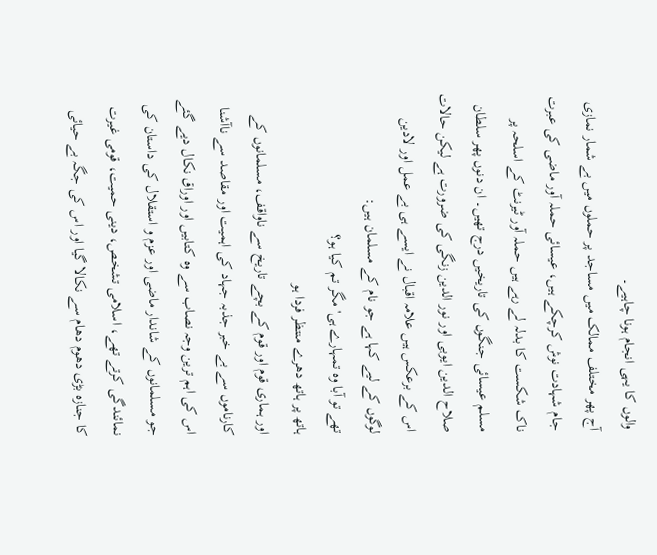والوں کا یہی انجام ہونا چاہیے۔
آج پھر مختلف ممالک میں مساجد پر حملوں میں بے شمار نمازی جام شہادت نوش کرچکے ہیں، عیسائی حملہ آور ماضی کی عبرت ناک شکست کا بدلہ لے رہے ہیں حملہ آور ٹیرنٹ کے اسلحہ پر مسلم عیسائی جنگوں کی تاریخیں درج تھیں۔ ان دنوں پھر سلطان صلاح الدین ایوبی اور نور الدین زنگی کی ضرورت ہے لیکن حالات اس کے برعکس ہیں علامہ اقبال نے ایسے ہی بے عمل اور لادین لوگوں کے لیے کہا ہے جو نام کے مسلمان ہیں:
تھے تو آبا وہ تمہارے ہی' مگر تم کیا ہو؟
ہاتھ پر ہاتھ دھرے منتظر فردا ہو
اور ہماری قوم اور قوم کے بچے تاریخ سے ناواقف، مسلمانوں کے کارناموں سے بے خبر جذبہ جہاد کی اہمیت اور مقاصد سے ناآشنا اس کی اہم ترین وجہ نصاب سے وہ کتابیں اور اوراق نکال دیے گئے جو مسلمانوں کے شاندار ماضی اور عزم و استقلال کی داستان کی نمائندگی کرتے تھے، اسلامی تشخص، دینی حمیت، قومی غیرت کا جنازہ بڑی دھوم دھام سے نکالا گیا اور اس کی جگہ بے حیائی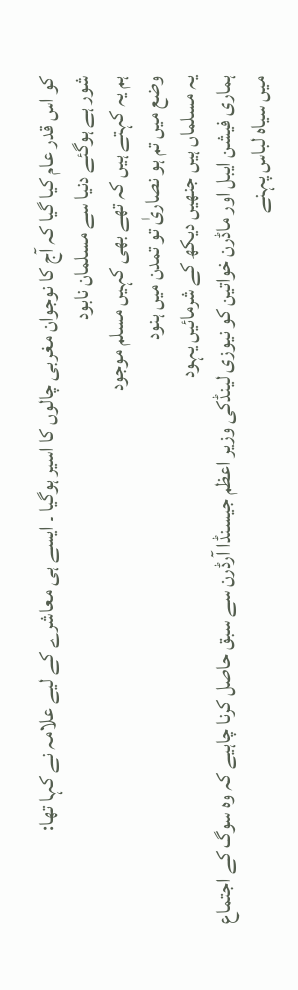کو اس قدر عام کیا گیا کہ آج کا نوجوان مغربی چالوں کا اسیر ہوگیا ۔ ایسے ہی معاشرے کے لیے علامہ نے کہا تھا:
شور ہے ہوگئے دنیا سے مسلمان نابود
ہم یہ کہتے ہیں کہ تھے بھی کہیں مسلم موجود
وضع میں تم ہو نصاریٰ تو تمدن میں ہنود
یہ مسلماں ہیں جنھیں دیکھ کے شرمائیں یہود
ہماری فیشن ایبل اور ماڈرن خواتین کو نیوزی لینڈکی وزیر اعظم جیسنڈا آرڈرن سے سبق حاصل کرنا چاہیے کہ وہ سوگ کے اجتماع میں سیاہ لباس پہنے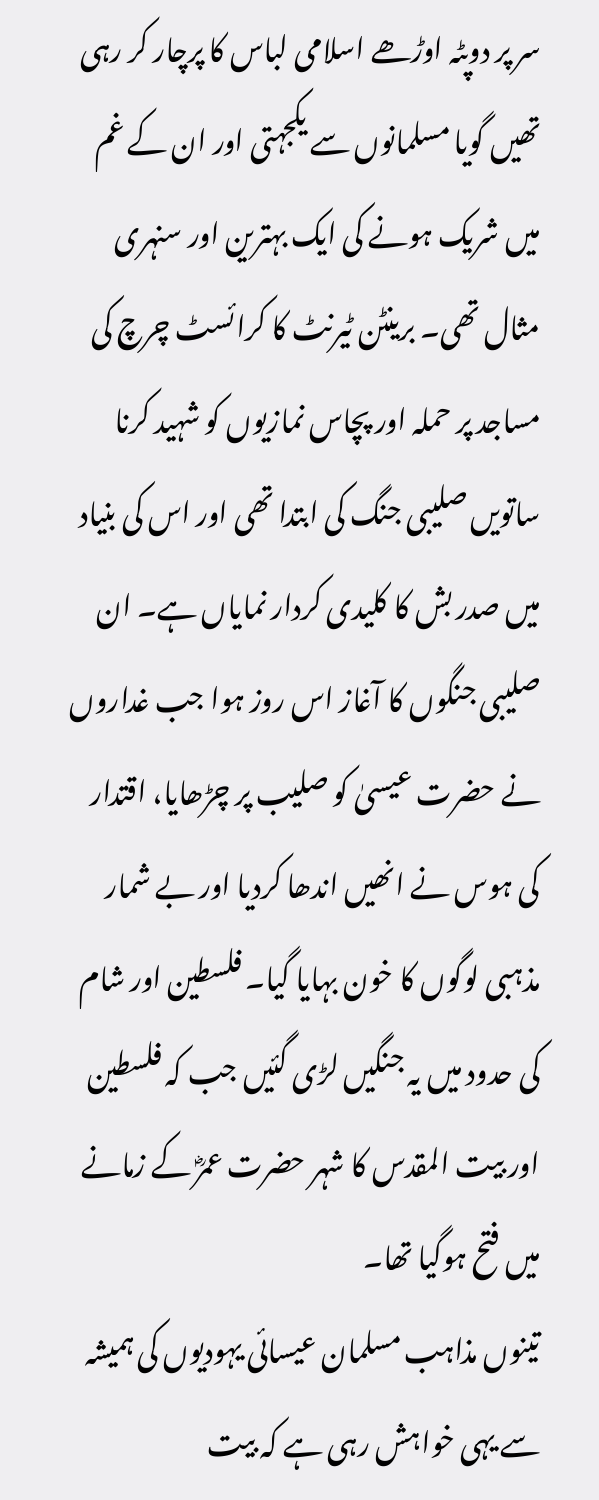سر پر دوپٹہ اوڑھے اسلامی لباس کا پرچار کر رہی تھیں گویا مسلمانوں سے یکجہتی اور ان کے غم میں شریک ہونے کی ایک بہترین اور سنہری مثال تھی۔ برینٹن ٹیرنٹ کا کرائسٹ چرچ کی مساجد پر حملہ اور پچاس نمازیوں کو شہید کرنا ساتویں صلیبی جنگ کی ابتدا تھی اور اس کی بنیاد میں صدر بش کا کلیدی کردار نمایاں ہے۔ ان صلیبی جنگوں کا آغاز اس روز ہوا جب غداروں نے حضرت عیسیٰ کو صلیب پر چڑھایا، اقتدار کی ہوس نے انھیں اندھا کردیا اور بے شمار مذہبی لوگوں کا خون بہایا گیا۔ فلسطین اور شام کی حدود میں یہ جنگیں لڑی گئیں جب کہ فلسطین اور بیت المقدس کا شہر حضرت عمرؓ کے زمانے میں فتح ہوگیا تھا۔
تینوں مذاہب مسلمان عیسائی یہودیوں کی ہمیشہ سے یہی خواہش رہی ہے کہ بیت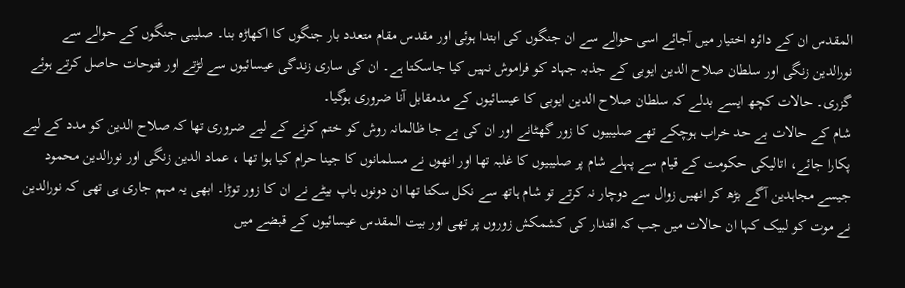المقدس ان کے دائرہ اختیار میں آجائے اسی حوالے سے ان جنگوں کی ابتدا ہوئی اور مقدس مقام متعدد بار جنگوں کا اکھاڑہ بنا۔ صلیبی جنگوں کے حوالے سے نورالدین زنگی اور سلطان صلاح الدین ایوبی کے جذبہ جہاد کو فراموش نہیں کیا جاسکتا ہے۔ ان کی ساری زندگی عیسائیوں سے لڑتے اور فتوحات حاصل کرتے ہوئے گزری۔ حالات کچھ ایسے بدلے کہ سلطان صلاح الدین ایوبی کا عیسائیوں کے مدمقابل آنا ضروری ہوگیا۔
شام کے حالات بے حد خراب ہوچکے تھے صلیبیوں کا زور گھٹانے اور ان کی بے جا ظالمانہ روش کو ختم کرنے کے لیے ضروری تھا کہ صلاح الدین کو مدد کے لیے پکارا جائے، اتالیکی حکومت کے قیام سے پہلے شام پر صلیبیوں کا غلبہ تھا اور انھوں نے مسلمانوں کا جینا حرام کیا ہوا تھا ، عماد الدین زنگی اور نورالدین محمود جیسے مجاہدین آگے بڑھ کر انھیں زوال سے دوچار نہ کرتے تو شام ہاتھ سے نکل سکتا تھا ان دونوں باپ بیٹے نے ان کا زور توڑا۔ ابھی یہ مہم جاری ہی تھی کہ نورالدین نے موت کو لبیک کہا ان حالات میں جب کہ اقتدار کی کشمکش زوروں پر تھی اور بیت المقدس عیسائیوں کے قبضے میں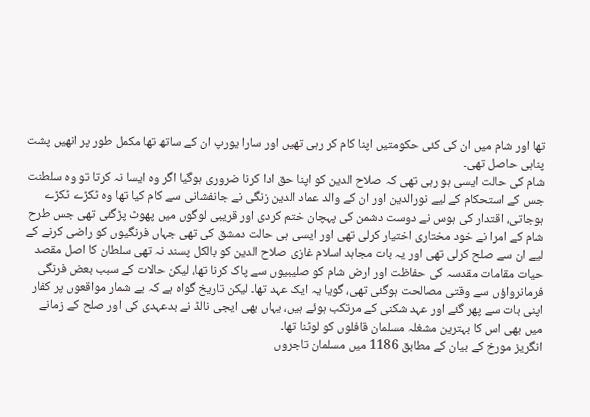تھا اور شام میں ان کی کئی حکومتیں اپنا کام کر رہی تھیں اور سارا یورپ ان کے ساتھ تھا مکمل طور پر انھیں پشت پناہی حاصل تھی۔
شام کی حالت ایسی ہو رہی تھی کہ صلاح الدین کو اپنا حق ادا کرنا ضروری ہوگیا اگر وہ ایسا نہ کرتا تو وہ سلطنت جس کے استحکام کے لیے نورالدین اور ان کے والد عماد الدین زنگی نے جانفشانی سے کام کیا تھا وہ ٹکڑے ٹکڑے ہوجاتی، اقتدار کی ہوس نے دوست دشمن کی پہچان ختم کردی اور قریبی لوگوں میں پھوٹ پڑگئی تھی جس طرح شام کے امرا نے خود مختاری اختیار کرلی تھی اور ایسی ہی حالت دمشق کی تھی جہاں فرنگیوں کو راضی کرنے کے لیے ان سے صلح کرلی تھی اور یہ بات مجاہد اسلام غازی صلاح الدین کو بالکل پسند نہ تھی سلطان کا اصل مقصد حیات مقامات مقدسہ کی حفاظت اور ارض شام کو صلیبیوں سے پاک کرنا تھا، لیکن حالات کے سبب بعض فرنگی فرمانرواؤں سے وقتی مصالحت ہوگئی تھی، گویا یہ ایک عہد تھا۔ لیکن تاریخ گواہ ہے کہ بے شمار مواقعوں پر کفار اپنی بات سے پھر گئے اور عہد شکنی کے مرتکب ہوئے ہیں، یہاں بھی ایجی نالڈ نے بدعہدی کی اور صلح کے زمانے میں بھی اس کا بہترین مشغلہ مسلمان قافلوں کو لوٹنا تھا۔
انگریز مورخ کے بیان کے مطابق 1186 میں مسلمان تاجروں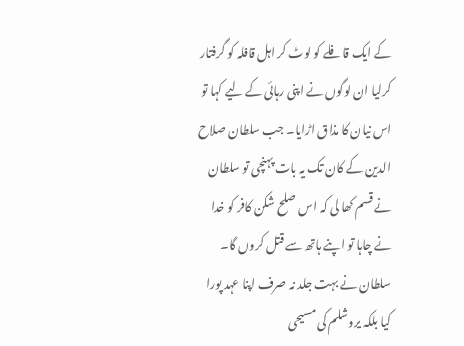کے ایک قافلے کو لوٹ کر اہل قافلہ کو گرفتار کرلیا ان لوگوں نے اپنی رہائی کے لیے کہا تو اس نیان کا مذاق اڑایا۔ جب سلطان صلاح الدین کے کان تک یہ بات پہنچی تو سلطان نے قسم کھا لی کہ اس صلح شکن کافر کو خدا نے چاہا تو اپنے ہاتھ سے قتل کروں گا۔ سلطان نے بہت جلد نہ صرف اپنا عہد پورا کیا بلکہ یروشلم کی مسیحی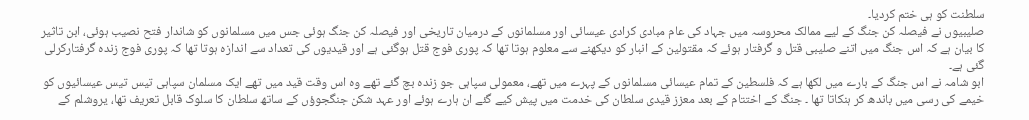سلطنت کو ہی ختم کردیا۔
صلیبیوں نے فیصلہ کن جنگ کے لیے ممالک محروسہ میں جہاد کی عام مبادی کرادی عیسائی اور مسلمانوں کے درمیان تاریخی اور فیصلہ کن جنگ ہوئی جس میں مسلمانوں کو شاندار فتح نصیب ہوئی، ابن تاثیر کا بیان ہے کہ اس جنگ میں اتنے صلیبی قتل و گرفتار ہوئے کہ مقتولین کے انبار کو دیکھنے سے معلوم ہوتا تھا کہ پوری فوج قتل ہوگئی ہے اور قیدیوں کی تعداد سے اندازہ ہوتا تھا کہ پوری فوج زندہ گرفتارکرلی گئی ہے۔
ابو شامہ نے اس جنگ کے بارے میں لکھا ہے کہ فلسطین کے تمام عیسائی مسلمانوں کے پہرے میں تھے، معمولی سپاہی جو زندہ بچ گئے تھے وہ اس وقت قید میں تھے ایک مسلمان سپاہی تیس تیس عیسائیوں کو خیمے کی رسی میں باندھ کر ہنکاتا تھا ۔ جنگ کے اختتام کے بعد معزز قیدی سلطان کی خدمت میں پیش کیے گئے ان ہارے ہوئے اور عہد شکن جنگجوؤں کے ساتھ سلطان کا سلوک قابل تعریف تھا، یروشلم کے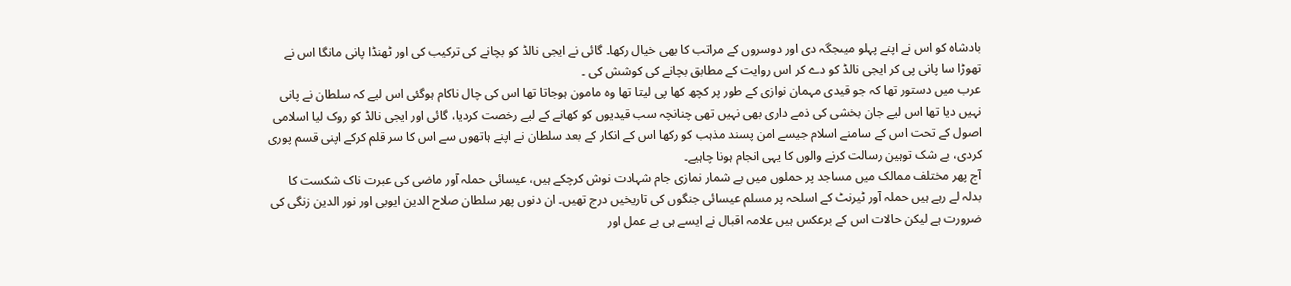بادشاہ کو اس نے اپنے پہلو میںجگہ دی اور دوسروں کے مراتب کا بھی خیال رکھا۔ گائی نے ایجی نالڈ کو بچانے کی ترکیب کی اور ٹھنڈا پانی مانگا اس نے تھوڑا سا پانی پی کر ایجی نالڈ کو دے کر اس روایت کے مطابق بچانے کی کوشش کی ۔
عرب میں دستور تھا کہ جو قیدی مہمان نوازی کے طور پر کچھ کھا پی لیتا تھا وہ مامون ہوجاتا تھا اس کی چال ناکام ہوگئی اس لیے کہ سلطان نے پانی نہیں دیا تھا اس لیے جان بخشی کی ذمے داری بھی نہیں تھی چنانچہ سب قیدیوں کو کھانے کے لیے رخصت کردیا، گائی اور ایجی نالڈ کو روک لیا اسلامی اصول کے تحت اس کے سامنے اسلام جیسے امن پسند مذہب کو رکھا اس کے انکار کے بعد سلطان نے اپنے ہاتھوں سے اس کا سر قلم کرکے اپنی قسم پوری کردی، بے شک توہین رسالت کرنے والوں کا یہی انجام ہونا چاہیے۔
آج پھر مختلف ممالک میں مساجد پر حملوں میں بے شمار نمازی جام شہادت نوش کرچکے ہیں، عیسائی حملہ آور ماضی کی عبرت ناک شکست کا بدلہ لے رہے ہیں حملہ آور ٹیرنٹ کے اسلحہ پر مسلم عیسائی جنگوں کی تاریخیں درج تھیں۔ ان دنوں پھر سلطان صلاح الدین ایوبی اور نور الدین زنگی کی ضرورت ہے لیکن حالات اس کے برعکس ہیں علامہ اقبال نے ایسے ہی بے عمل اور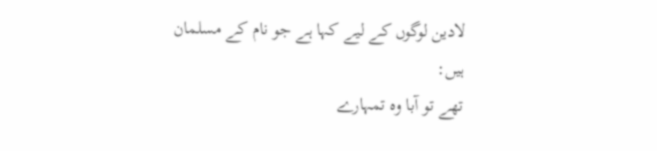لادین لوگوں کے لیے کہا ہے جو نام کے مسلمان ہیں:
تھے تو آبا وہ تمہارے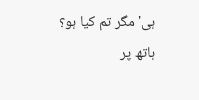ہی' مگر تم کیا ہو؟
ہاتھ پر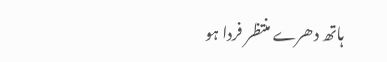ہاتھ دھرے منتظر فردا ہو